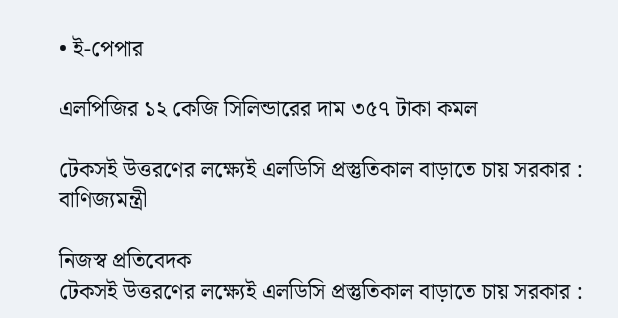• ই-পেপার

এলপিজির ১২ কেজি সিলিন্ডারের দাম ৩৫৭ টাকা কমল

টেকসই উত্তরণের লক্ষ্যেই এলডিসি প্রস্তুতিকাল বাড়াতে চায় সরকার : বাণিজ্যমন্ত্রী

নিজস্ব প্রতিবেদক
টেকসই উত্তরণের লক্ষ্যেই এলডিসি প্রস্তুতিকাল বাড়াতে চায় সরকার :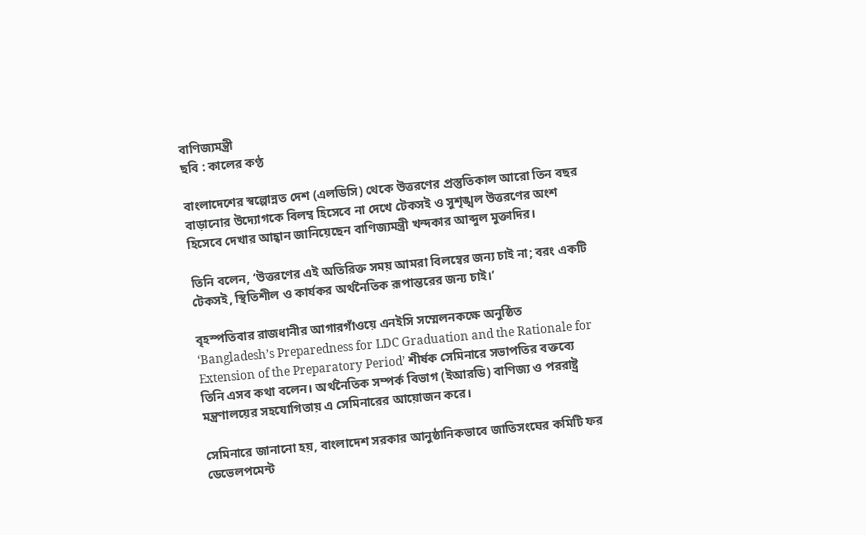বাণিজ্যমন্ত্রী
ছবি : কালের কণ্ঠ

বাংলাদেশের স্বল্পোন্নত দেশ (এলডিসি) থেকে উত্তরণের প্রস্তুতিকাল আরো তিন বছর বাড়ানোর উদ্যোগকে বিলম্ব হিসেবে না দেখে টেকসই ও সুশৃঙ্খল উত্তরণের অংশ হিসেবে দেখার আহ্বান জানিয়েছেন বাণিজ্যমন্ত্রী খন্দকার আব্দুল মুক্তাদির।

তিনি বলেন, ‘উত্তরণের এই অতিরিক্ত সময় আমরা বিলম্বের জন্য চাই না; বরং একটি টেকসই, স্থিতিশীল ও কার্যকর অর্থনৈতিক রূপান্তরের জন্য চাই।’

বৃহস্পতিবার রাজধানীর আগারগাঁওয়ে এনইসি সম্মেলনকক্ষে অনুষ্ঠিত ‘Bangladesh’s Preparedness for LDC Graduation and the Rationale for Extension of the Preparatory Period’ শীর্ষক সেমিনারে সভাপতির বক্তব্যে তিনি এসব কথা বলেন। অর্থনৈতিক সম্পর্ক বিভাগ (ইআরডি) বাণিজ্য ও পররাষ্ট্র মন্ত্রণালয়ের সহযোগিতায় এ সেমিনারের আয়োজন করে।

সেমিনারে জানানো হয়, বাংলাদেশ সরকার আনুষ্ঠানিকভাবে জাতিসংঘের কমিটি ফর ডেভেলপমেন্ট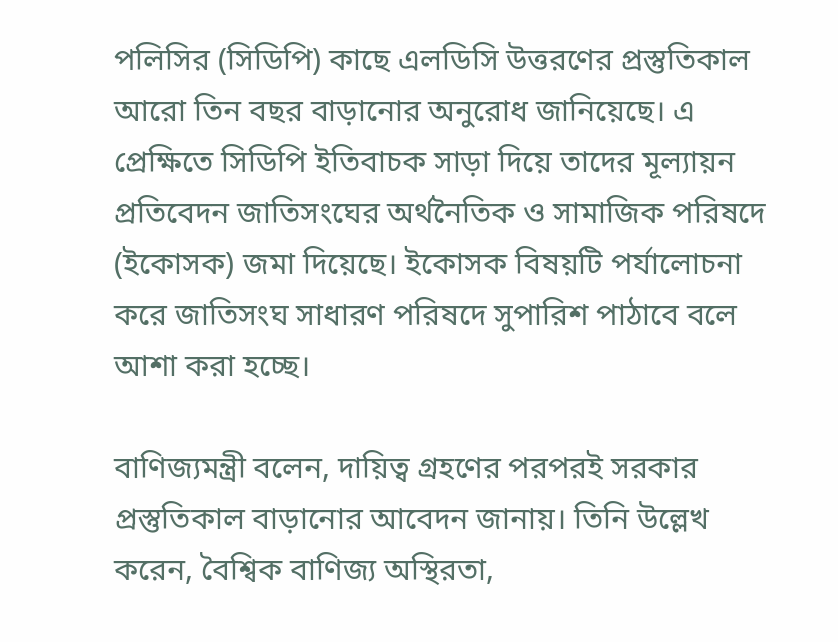পলিসির (সিডিপি) কাছে এলডিসি উত্তরণের প্রস্তুতিকাল আরো তিন বছর বাড়ানোর অনুরোধ জানিয়েছে। এ প্রেক্ষিতে সিডিপি ইতিবাচক সাড়া দিয়ে তাদের মূল্যায়ন প্রতিবেদন জাতিসংঘের অর্থনৈতিক ও সামাজিক পরিষদে (ইকোসক) জমা দিয়েছে। ইকোসক বিষয়টি পর্যালোচনা করে জাতিসংঘ সাধারণ পরিষদে সুপারিশ পাঠাবে বলে আশা করা হচ্ছে।

বাণিজ্যমন্ত্রী বলেন, দায়িত্ব গ্রহণের পরপরই সরকার প্রস্তুতিকাল বাড়ানোর আবেদন জানায়। তিনি উল্লেখ করেন, বৈশ্বিক বাণিজ্য অস্থিরতা,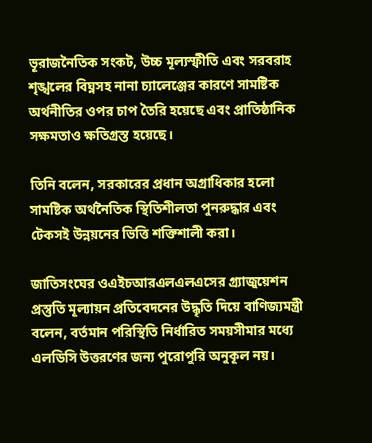ভূরাজনৈতিক সংকট, উচ্চ মূল্যস্ফীতি এবং সরবরাহ শৃঙ্খলের বিঘ্নসহ নানা চ্যালেঞ্জের কারণে সামষ্টিক অর্থনীতির ওপর চাপ তৈরি হয়েছে এবং প্রাতিষ্ঠানিক সক্ষমতাও ক্ষতিগ্রস্ত হয়েছে।

তিনি বলেন, সরকারের প্রধান অগ্রাধিকার হলো সামষ্টিক অর্থনৈতিক স্থিতিশীলতা পুনরুদ্ধার এবং টেকসই উন্নয়নের ভিত্তি শক্তিশালী করা।

জাতিসংঘের ওএইচআরএলএলএসের গ্র্যাজুয়েশন প্রস্তুতি মূল্যায়ন প্রতিবেদনের উদ্ধৃতি দিয়ে বাণিজ্যমন্ত্রী বলেন, বর্তমান পরিস্থিতি নির্ধারিত সময়সীমার মধ্যে এলডিসি উত্তরণের জন্য পুরোপুরি অনুকূল নয়।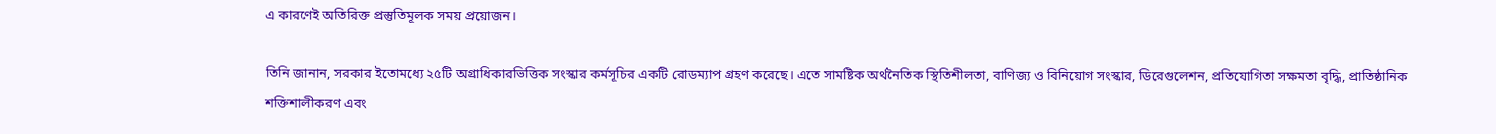এ কারণেই অতিরিক্ত প্রস্তুতিমূলক সময় প্রয়োজন।

তিনি জানান, সরকার ইতোমধ্যে ২৫টি অগ্রাধিকারভিত্তিক সংস্কার কর্মসূচির একটি রোডম্যাপ গ্রহণ করেছে। এতে সামষ্টিক অর্থনৈতিক স্থিতিশীলতা, বাণিজ্য ও বিনিয়োগ সংস্কার, ডিরেগুলেশন, প্রতিযোগিতা সক্ষমতা বৃদ্ধি, প্রাতিষ্ঠানিক শক্তিশালীকরণ এবং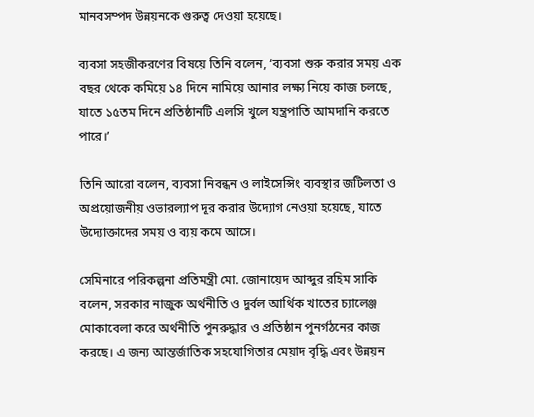মানবসম্পদ উন্নয়নকে গুরুত্ব দেওয়া হয়েছে।

ব্যবসা সহজীকরণের বিষয়ে তিনি বলেন, ‘ব্যবসা শুরু করার সময় এক বছর থেকে কমিয়ে ১৪ দিনে নামিয়ে আনার লক্ষ্য নিয়ে কাজ চলছে, যাতে ১৫তম দিনে প্রতিষ্ঠানটি এলসি খুলে যন্ত্রপাতি আমদানি করতে পারে।’

তিনি আরো বলেন, ব্যবসা নিবন্ধন ও লাইসেন্সিং ব্যবস্থার জটিলতা ও অপ্রয়োজনীয় ওভারল্যাপ দূর করার উদ্যোগ নেওয়া হয়েছে, যাতে উদ্যোক্তাদের সময় ও ব্যয় কমে আসে।

সেমিনারে পরিকল্পনা প্রতিমন্ত্রী মো. জোনায়েদ আব্দুর রহিম সাকি বলেন, সরকার নাজুক অর্থনীতি ও দুর্বল আর্থিক খাতের চ্যালেঞ্জ মোকাবেলা করে অর্থনীতি পুনরুদ্ধার ও প্রতিষ্ঠান পুনর্গঠনের কাজ করছে। এ জন্য আন্তর্জাতিক সহযোগিতার মেয়াদ বৃদ্ধি এবং উন্নয়ন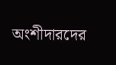অংশীদারদের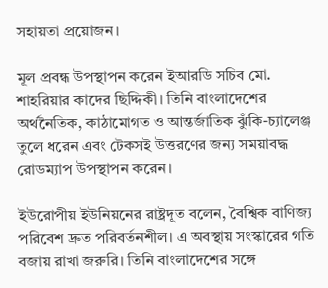সহায়তা প্রয়োজন।

মূল প্রবন্ধ উপস্থাপন করেন ইআরডি সচিব মো. শাহরিয়ার কাদের ছিদ্দিকী। তিনি বাংলাদেশের অর্থনৈতিক, কাঠামোগত ও আন্তর্জাতিক ঝুঁকি-চ্যালেঞ্জ তুলে ধরেন এবং টেকসই উত্তরণের জন্য সময়াবদ্ধ রোডম্যাপ উপস্থাপন করেন।

ইউরোপীয় ইউনিয়নের রাষ্ট্রদূত বলেন, বৈশ্বিক বাণিজ্য পরিবেশ দ্রুত পরিবর্তনশীল। এ অবস্থায় সংস্কারের গতি বজায় রাখা জরুরি। তিনি বাংলাদেশের সঙ্গে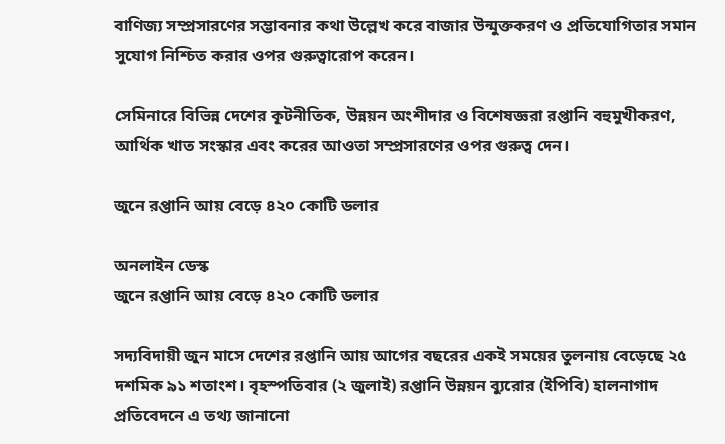বাণিজ্য সম্প্রসারণের সম্ভাবনার কথা উল্লেখ করে বাজার উন্মুক্তকরণ ও প্রতিযোগিতার সমান সুযোগ নিশ্চিত করার ওপর গুরুত্বারোপ করেন।

সেমিনারে বিভিন্ন দেশের কূটনীতিক, উন্নয়ন অংশীদার ও বিশেষজ্ঞরা রপ্তানি বহুমুখীকরণ, আর্থিক খাত সংস্কার এবং করের আওতা সম্প্রসারণের ওপর গুরুত্ব দেন।

জুনে রপ্তানি আয় বেড়ে ৪২০ কোটি ডলার

অনলাইন ডেস্ক
জুনে রপ্তানি আয় বেড়ে ৪২০ কোটি ডলার

সদ্যবিদায়ী জুন মাসে দেশের রপ্তানি আয় আগের বছরের একই সময়ের তুলনায় বেড়েছে ২৫ দশমিক ৯১ শতাংশ। বৃহস্পতিবার (২ জুলাই) রপ্তানি উন্নয়ন ব্যুরোর (ইপিবি) হালনাগাদ প্রতিবেদনে এ তথ্য জানানো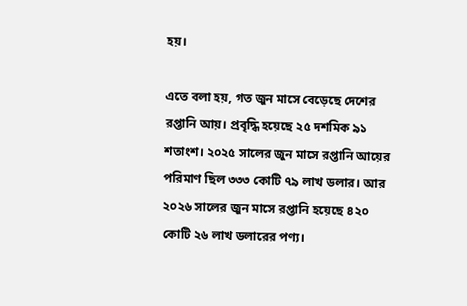হয়।

এতে বলা হয়, গত জুন মাসে বেড়েছে দেশের রপ্তানি আয়। প্রবৃদ্ধি হয়েছে ২৫ দশমিক ৯১ শতাংশ। ২০২৫ সালের জুন মাসে রপ্তানি আয়ের পরিমাণ ছিল ৩৩৩ কোটি ৭৯ লাখ ডলার। আর ২০২৬ সালের জুন মাসে রপ্তানি হয়েছে ৪২০ কোটি ২৬ লাখ ডলারের পণ্য।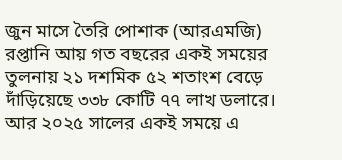জুন মাসে তৈরি পোশাক (আরএমজি) রপ্তানি আয় গত বছরের একই সময়ের তুলনায় ২১ দশমিক ৫২ শতাংশ বেড়ে দাঁড়িয়েছে ৩৩৮ কোটি ৭৭ লাখ ডলারে। আর ২০২৫ সালের একই সময়ে এ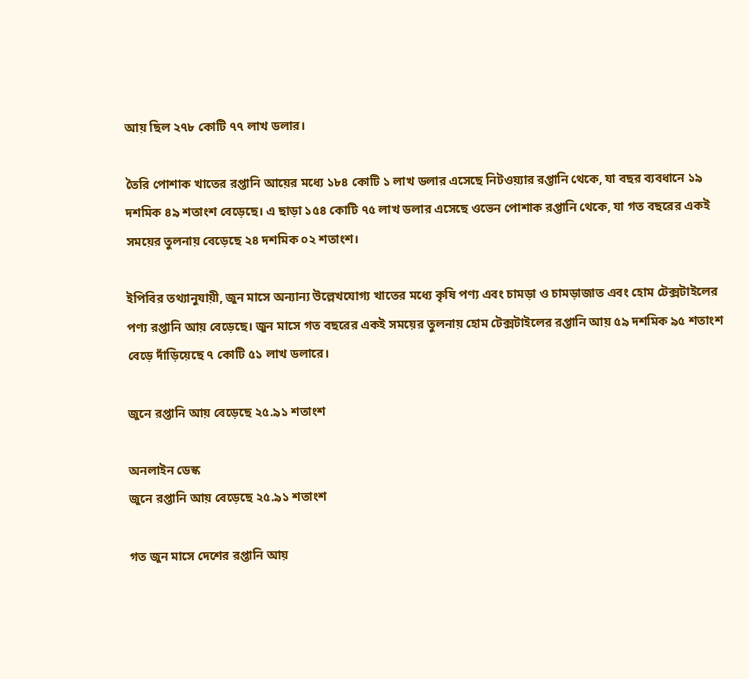আয় ছিল ২৭৮ কোটি ৭৭ লাখ ডলার।

তৈরি পোশাক খাতের রপ্তানি আয়ের মধ্যে ১৮৪ কোটি ১ লাখ ডলার এসেছে নিটওয়্যার রপ্তানি থেকে, যা বছর ব্যবধানে ১৯ দশমিক ৪৯ শতাংশ বেড়েছে। এ ছাড়া ১৫৪ কোটি ৭৫ লাখ ডলার এসেছে ওভেন পোশাক রপ্তানি থেকে, যা গত বছরের একই সময়ের তুলনায় বেড়েছে ২৪ দশমিক ০২ শতাংশ।

ইপিবির তথ্যানুযায়ী, জুন মাসে অন্যান্য উল্লেখযোগ্য খাতের মধ্যে কৃষি পণ্য এবং চামড়া ও চামড়াজাত এবং হোম টেক্সটাইলের পণ্য রপ্তানি আয় বেড়েছে। জুন মাসে গত বছরের একই সময়ের তুলনায় হোম টেক্সটাইলের রপ্তানি আয় ৫৯ দশমিক ৯৫ শতাংশ বেড়ে দাঁড়িয়েছে ৭ কোটি ৫১ লাখ ডলারে।

জুনে রপ্তানি আয় বেড়েছে ২৫.৯১ শতাংশ

অনলাইন ডেস্ক
জুনে রপ্তানি আয় বেড়েছে ২৫.৯১ শতাংশ

গত জুন মাসে দেশের রপ্তানি আয়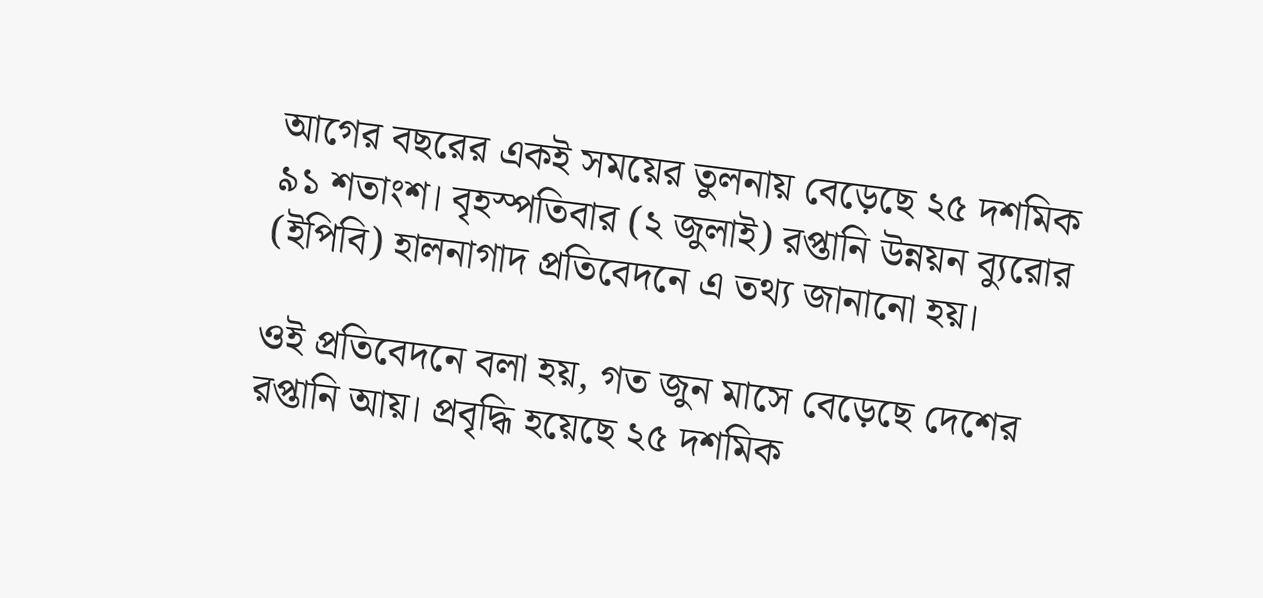আগের বছরের একই সময়ের তুলনায় বেড়েছে ২৫ দশমিক ৯১ শতাংশ। বৃহস্পতিবার (২ জুলাই) রপ্তানি উন্নয়ন ব্যুরোর (ইপিবি) হালনাগাদ প্রতিবেদনে এ তথ্য জানানো হয়।

ওই প্রতিবেদনে বলা হয়, গত জুন মাসে বেড়েছে দেশের রপ্তানি আয়। প্রবৃদ্ধি হয়েছে ২৫ দশমিক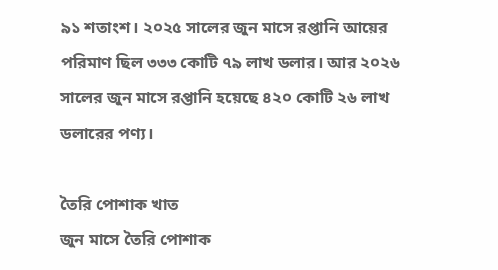৯১ শতাংশ। ২০২৫ সালের জুন মাসে রপ্তানি আয়ের পরিমাণ ছিল ৩৩৩ কোটি ৭৯ লাখ ডলার। আর ২০২৬ সালের জুন মাসে রপ্তানি হয়েছে ৪২০ কোটি ২৬ লাখ ডলারের পণ্য।

তৈরি পোশাক খাত
জুন মাসে তৈরি পোশাক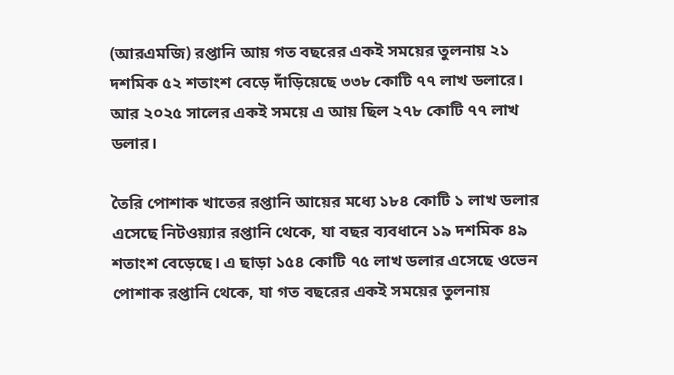(আরএমজি) রপ্তানি আয় গত বছরের একই সময়ের তুলনায় ২১ দশমিক ৫২ শতাংশ বেড়ে দাঁড়িয়েছে ৩৩৮ কোটি ৭৭ লাখ ডলারে। আর ২০২৫ সালের একই সময়ে এ আয় ছিল ২৭৮ কোটি ৭৭ লাখ ডলার।

তৈরি পোশাক খাতের রপ্তানি আয়ের মধ্যে ১৮৪ কোটি ১ লাখ ডলার এসেছে নিটওয়্যার রপ্তানি থেকে, যা বছর ব্যবধানে ১৯ দশমিক ৪৯ শতাংশ বেড়েছে। এ ছাড়া ১৫৪ কোটি ৭৫ লাখ ডলার এসেছে ওভেন পোশাক রপ্তানি থেকে, যা গত বছরের একই সময়ের তুলনায়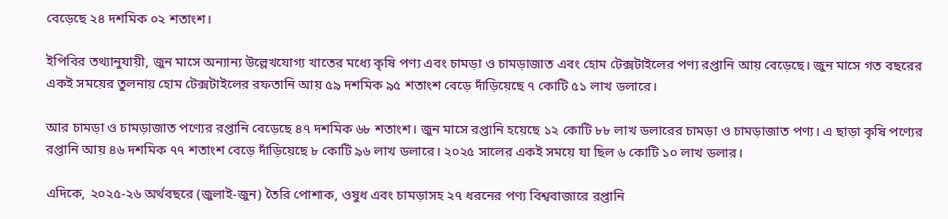বেড়েছে ২৪ দশমিক ০২ শতাংশ।

ইপিবির তথ্যানুযায়ী, জুন মাসে অন্যান্য উল্লেখযোগ্য খাতের মধ্যে কৃষি পণ্য এবং চামড়া ও চামড়াজাত এবং হোম টেক্সটাইলের পণ্য রপ্তানি আয় বেড়েছে। জুন মাসে গত বছরের একই সময়ের তুলনায় হোম টেক্সটাইলের রফতানি আয় ৫৯ দশমিক ৯৫ শতাংশ বেড়ে দাঁড়িয়েছে ৭ কোটি ৫১ লাখ ডলারে।

আর চামড়া ও চামড়াজাত পণ্যের রপ্তানি বেড়েছে ৪৭ দশমিক ৬৮ শতাংশ। জুন মাসে রপ্তানি হয়েছে ১২ কোটি ৮৮ লাখ ডলারের চামড়া ও চামড়াজাত পণ্য। এ ছাড়া কৃষি পণ্যের রপ্তানি আয় ৪৬ দশমিক ৭৭ শতাংশ বেড়ে দাঁড়িয়েছে ৮ কোটি ৯৬ লাখ ডলারে। ২০২৫ সালের একই সময়ে যা ছিল ৬ কোটি ১০ লাখ ডলার।

এদিকে, ২০২৫-২৬ অর্থবছরে (জুলাই-জুন) তৈরি পোশাক, ওষুধ এবং চামড়াসহ ২৭ ধরনের পণ্য বিশ্ববাজারে রপ্তানি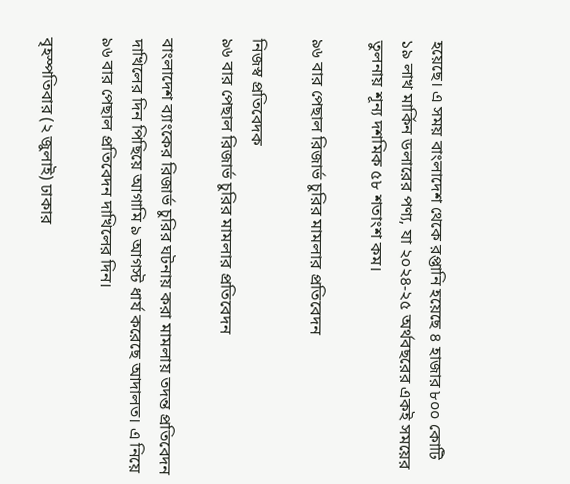হয়েছে। এ সময় বাংলাদেশ থেকে রপ্তানি হয়েছে ৪ হাজার ৮০০ কোটি ১৯ লাখ মার্কিন ডলারের পণ্য, যা ২০২৪-২৫ অর্থবছরের একই সময়ের তুলনায় শূন্য দশমিক ৫৮ শতাংশ কম।

৯৬ বার পেছাল রিজার্ভ চুরির মামলার প্রতিবেদন

নিজস্ব প্রতিবেদক
৯৬ বার পেছাল রিজার্ভ চুরির মামলার প্রতিবেদন

বাংলাদেশ ব্যাংকের রিজার্ভ চুরির ঘটনায় করা মামলায় তদন্ত প্রতিবেদন দাখিলের দিন পিছিয়ে আগামি ৯ আগস্ট ধার্য করেছে আদালত। এ নিয়ে ৯৬ বার পেছাল প্রতিবেদন দাখিলের দিন।

বৃহস্পতিবার (২ জুলাই) ঢাকার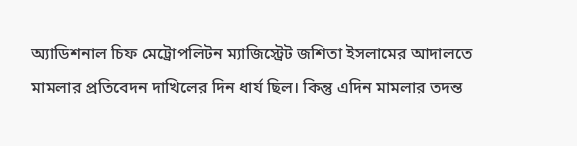অ্যাডিশনাল চিফ মেট্রোপলিটন ম্যাজিস্ট্রেট জশিতা ইসলামের আদালতে মামলার প্রতিবেদন দাখিলের দিন ধার্য ছিল। কিন্তু এদিন মামলার তদন্ত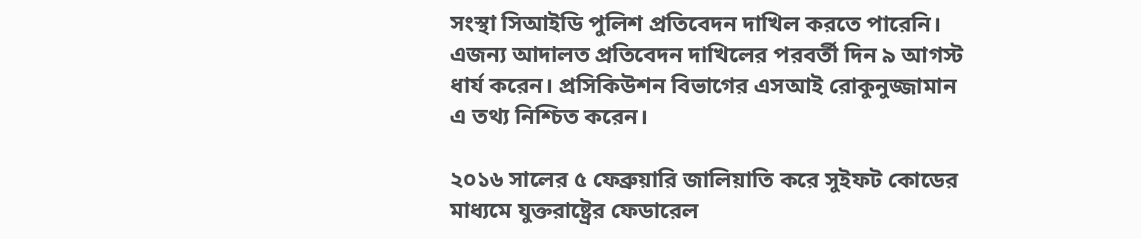সংস্থা সিআইডি পুলিশ প্রতিবেদন দাখিল করতে পারেনি। এজন্য আদালত প্রতিবেদন দাখিলের পরবর্তী দিন ৯ আগস্ট ধার্য করেন। প্রসিকিউশন বিভাগের এসআই রোকুনুজ্জামান এ তথ্য নিশ্চিত করেন।

২০১৬ সালের ৫ ফেব্রুয়ারি জালিয়াতি করে সুইফট কোডের মাধ্যমে যুক্তরাষ্ট্রের ফেডারেল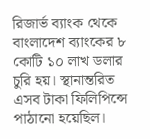রিজার্ভ ব্যাংক থেকে বাংলাদেশ ব্যাংকের ৮ কোটি ১০ লাখ ডলার চুরি হয়। স্থানান্তরিত এসব টাকা ফিলিপিন্সে পাঠানো হয়েছিল।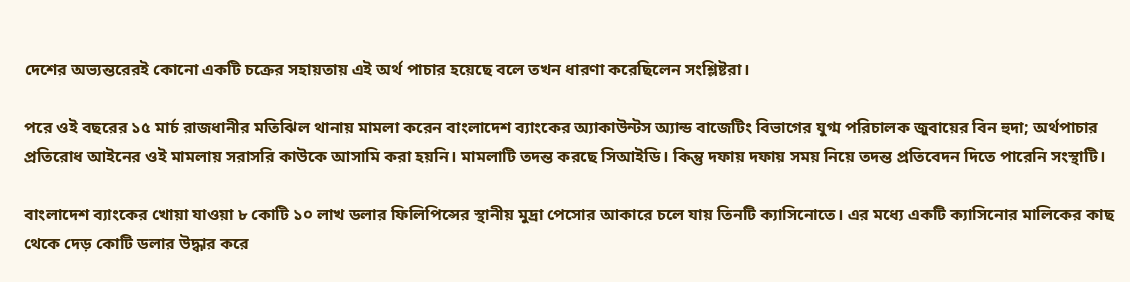দেশের অভ্যন্তরেরই কোনো একটি চক্রের সহায়তায় এই অর্থ পাচার হয়েছে বলে তখন ধারণা করেছিলেন সংশ্লিষ্টরা।

পরে ওই বছরের ১৫ মার্চ রাজধানীর মতিঝিল থানায় মামলা করেন বাংলাদেশ ব্যাংকের অ্যাকাউন্টস অ্যান্ড বাজেটিং বিভাগের যুগ্ম পরিচালক জুবায়ের বিন হুদা; অর্থপাচার প্রতিরোধ আইনের ওই মামলায় সরাসরি কাউকে আসামি করা হয়নি। মামলাটি তদন্ত করছে সিআইডি। কিন্তু দফায় দফায় সময় নিয়ে তদন্ত প্রতিবেদন দিতে পারেনি সংস্থাটি।

বাংলাদেশ ব্যাংকের খোয়া যাওয়া ৮ কোটি ১০ লাখ ডলার ফিলিপিন্সের স্থানীয় মুদ্রা পেসোর আকারে চলে যায় তিনটি ক্যাসিনোতে। এর মধ্যে একটি ক্যাসিনোর মালিকের কাছ থেকে দেড় কোটি ডলার উদ্ধার করে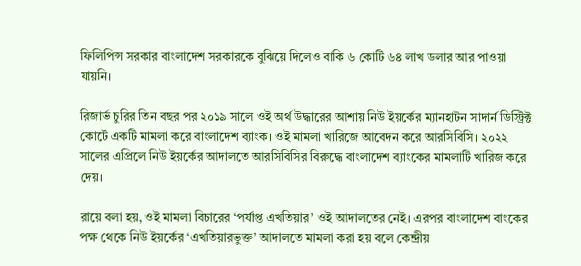ফিলিপিন্স সরকার বাংলাদেশ সরকারকে বুঝিয়ে দিলেও বাকি ৬ কোটি ৬৪ লাখ ডলার আর পাওয়া যায়নি।

রিজার্ভ চুরির তিন বছর পর ২০১৯ সালে ওই অর্থ উদ্ধারের আশায় নিউ ইয়র্কের ম্যানহাটন সাদার্ন ডিস্ট্রিক্ট কোর্টে একটি মামলা করে বাংলাদেশ ব্যাংক। ওই মামলা খারিজে আবেদন করে আরসিবিসি। ২০২২ সালের এপ্রিলে নিউ ইয়র্কের আদালতে আরসিবিসির বিরুদ্ধে বাংলাদেশ ব্যাংকের মামলাটি খারিজ করে দেয়।

রায়ে বলা হয়, ওই মামলা বিচারের ‘পর্যাপ্ত এখতিয়ার’ ওই আদালতের নেই। এরপর বাংলাদেশ বাংকের পক্ষ থেকে নিউ ইয়র্কের ‘এখতিয়ারভুক্ত’ আদালতে মামলা করা হয় বলে কেন্দ্রীয়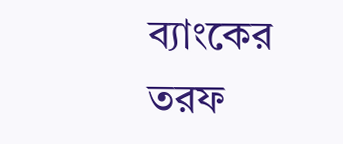ব্যাংকের তরফ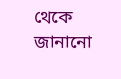থেকে জানানো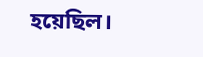হয়েছিল।